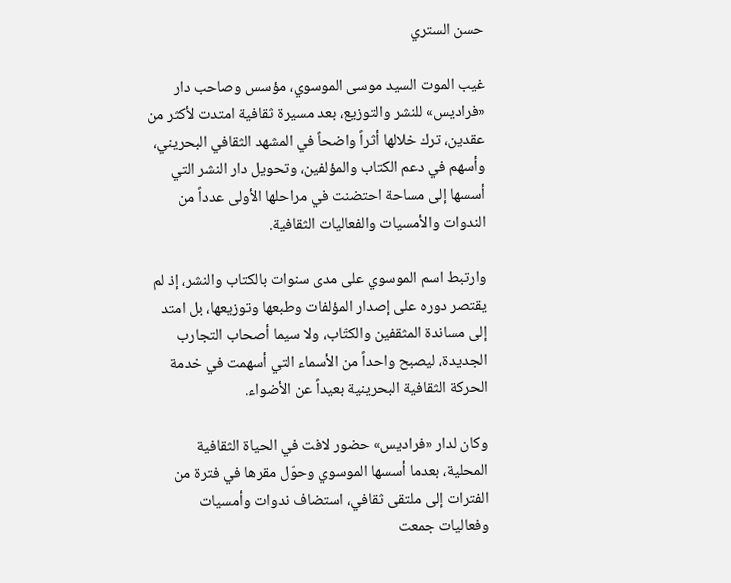حسن الستري

غيب الموت السيد موسى الموسوي، مؤسس وصاحب دار «فراديس» للنشر والتوزيع، بعد مسيرة ثقافية امتدت لأكثر من عقدين، ترك خلالها أثراً واضحاً في المشهد الثقافي البحريني، وأسهم في دعم الكتاب والمؤلفين، وتحويل دار النشر التي أسسها إلى مساحة احتضنت في مراحلها الأولى عدداً من الندوات والأمسيات والفعاليات الثقافية.

وارتبط اسم الموسوي على مدى سنوات بالكتاب والنشر، إذ لم يقتصر دوره على إصدار المؤلفات وطبعها وتوزيعها، بل امتد إلى مساندة المثقفين والكتّاب، ولا سيما أصحاب التجارب الجديدة، ليصبح واحداً من الأسماء التي أسهمت في خدمة الحركة الثقافية البحرينية بعيداً عن الأضواء.

وكان لدار «فراديس» حضور لافت في الحياة الثقافية المحلية، بعدما أسسها الموسوي وحوّل مقرها في فترة من الفترات إلى ملتقى ثقافي، استضاف ندوات وأمسيات وفعاليات جمعت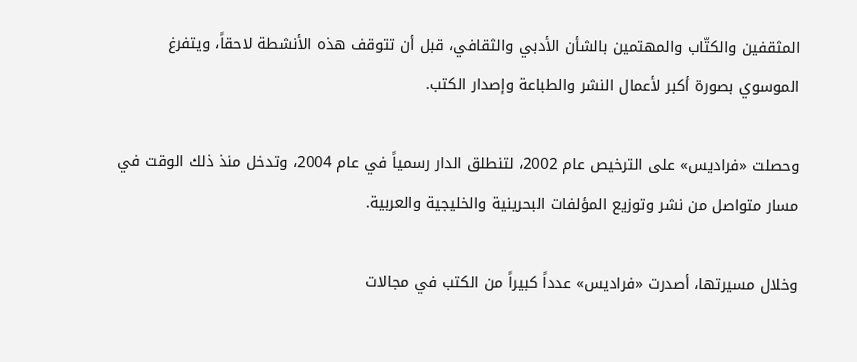المثقفين والكتّاب والمهتمين بالشأن الأدبي والثقافي، قبل أن تتوقف هذه الأنشطة لاحقاً، ويتفرغ الموسوي بصورة أكبر لأعمال النشر والطباعة وإصدار الكتب.

وحصلت «فراديس» على الترخيص عام 2002، لتنطلق الدار رسمياً في عام 2004، وتدخل منذ ذلك الوقت في مسار متواصل من نشر وتوزيع المؤلفات البحرينية والخليجية والعربية.

وخلال مسيرتها، أصدرت «فراديس» عدداً كبيراً من الكتب في مجالات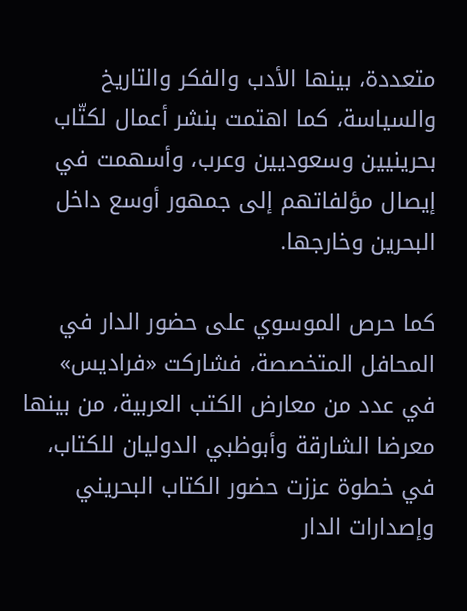متعددة، بينها الأدب والفكر والتاريخ والسياسة، كما اهتمت بنشر أعمال لكتّاب بحرينيين وسعوديين وعرب، وأسهمت في إيصال مؤلفاتهم إلى جمهور أوسع داخل البحرين وخارجها.

كما حرص الموسوي على حضور الدار في المحافل المتخصصة، فشاركت «فراديس» في عدد من معارض الكتب العربية، من بينها معرضا الشارقة وأبوظبي الدوليان للكتاب، في خطوة عززت حضور الكتاب البحريني وإصدارات الدار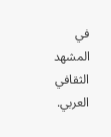في المشهد الثقافي العربي.